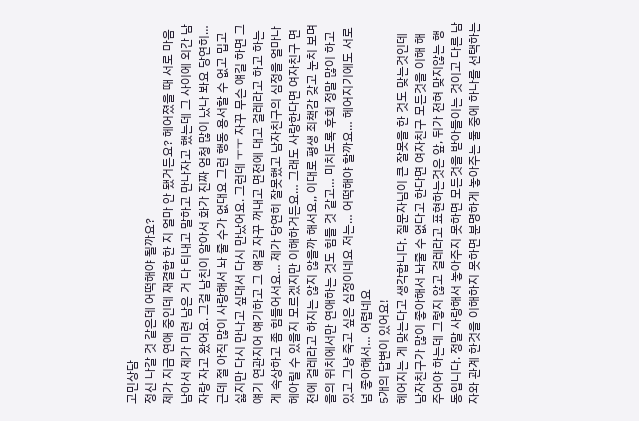고민상담
정신 나갈 것 같은데 어떡해야 될까요?
제가 지금 연애 중인데 재결합 한 지 얼마 안 됐거든요? 헤어졌을 때 서로 마음 남아서 제가 미련 남은 거 다 티내고 말하고 만나자고 했는데 그 사이에 외간 남자랑 자고 왔어요. 그걸 남친이 알아서 화가 진짜 엄청 많이 났나 봐요 당연히… 근데 절 아직 많이 사랑해서 놔 줄 수가 없대요 그런 행동 용서할 수 없고 밉고 싫지만 다시 만나고 싶대서 다시 만났어요. 그런데 ㅜㅜ 자꾸 무슨 얘길 하면 그 얘기 연관지어 얘기하고 그 얘길 자꾸 꺼내고 면전에 대고 걸레라고 하고 하는 게 속상하고 좀 힘들어서요… 제가 당연히 잘못했고 남자친구의 심정을 얼마나 헤아릴 수 있을지 모르겠지만 이해하거든요… 그래도 사랑한다면 여자친구 면전에 걸레라고 하지는 않지 않을까 해서요,, 이대로 평생 죄책감 갖고 눈치 보며 을의 위치에서만 연애하는 것도 힘들 것 같고… 미치도록 후회 정말 많이 하고 있고 그냥 죽고 싶은 심정이네요 저는… 어떡해야 할까요… 헤어지기에도 서로 넘 좋아해서… 어렵네요
5개의 답변이 있어요!
헤어지는 게 맞는다고 생각합니다. 질문자님이 큰 잘못을 한 것도 맞는것인데 남자친구가 많이 좋아해서 놔줄 수 없다고 한다면 여자친구 모든것을 이해 해 주어야 하는데 그렇지 않고 걸레라고 표현하는것은 앞, 뒤가 전혀 맞지않는 행동입니다. 정말 사랑해서 놓아주지 못하면 모든것을 받아들이는 것이고 다른 남자와 관계 한것을 이해하지 못하면 분명하게 놓아주는 둘 중에 하나를 선택하는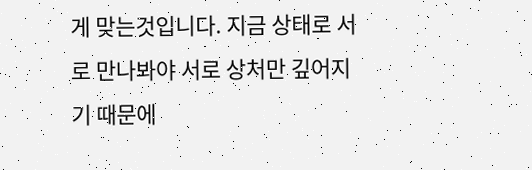게 맞는것입니다. 지금 상태로 서로 만나봐야 서로 상처만 깊어지기 때문에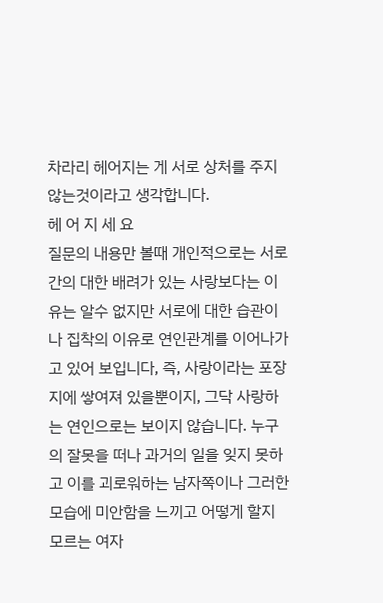차라리 헤어지는 게 서로 상처를 주지 않는것이라고 생각합니다.
헤 어 지 세 요
질문의 내용만 볼때 개인적으로는 서로간의 대한 배려가 있는 사랑보다는 이유는 알수 없지만 서로에 대한 습관이나 집착의 이유로 연인관계를 이어나가고 있어 보입니다, 즉, 사랑이라는 포장지에 쌓여져 있을뿐이지, 그닥 사랑하는 연인으로는 보이지 않습니다. 누구의 잘못을 떠나 과거의 일을 잊지 못하고 이를 괴로워하는 남자쪽이나 그러한 모습에 미안함을 느끼고 어떻게 할지 모르는 여자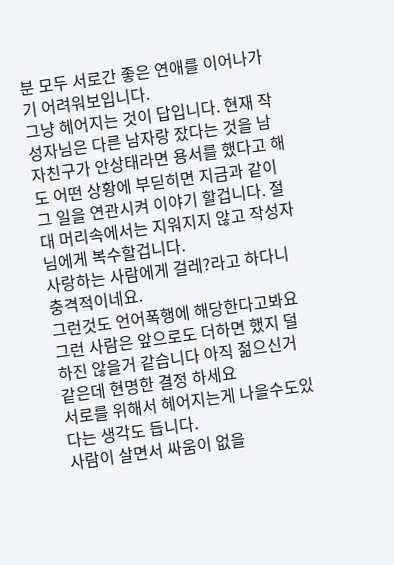분 모두 서로간 좋은 연애를 이어나가기 어려워보입니다.
그냥 헤어지는 것이 답입니다. 현재 작성자님은 다른 남자랑 잤다는 것을 남자친구가 안상태라면 용서를 했다고 해도 어떤 상황에 부딛히면 지금과 같이 그 일을 연관시켜 이야기 할겁니다. 절대 머리속에서는 지워지지 않고 작성자님에게 복수할겁니다.
사랑하는 사람에게 걸레?라고 하다니 충격적이네요.
그런것도 언어폭행에 해당한다고봐요
그런 사람은 앞으로도 더하면 했지 덜하진 않을거 같습니다 아직 젊으신거 같은데 현명한 결정 하세요
서로를 위해서 헤어지는게 나을수도있다는 생각도 듭니다.
사람이 살면서 싸움이 없을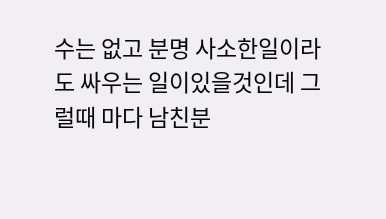수는 없고 분명 사소한일이라도 싸우는 일이있을것인데 그럴때 마다 남친분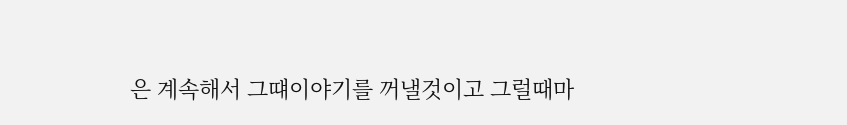은 계속해서 그떄이야기를 꺼낼것이고 그럴때마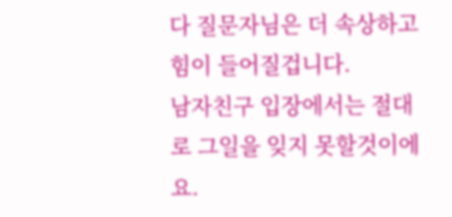다 질문자님은 더 속상하고 힘이 들어질겁니다.
남자친구 입장에서는 절대로 그일을 잊지 못할것이에요.